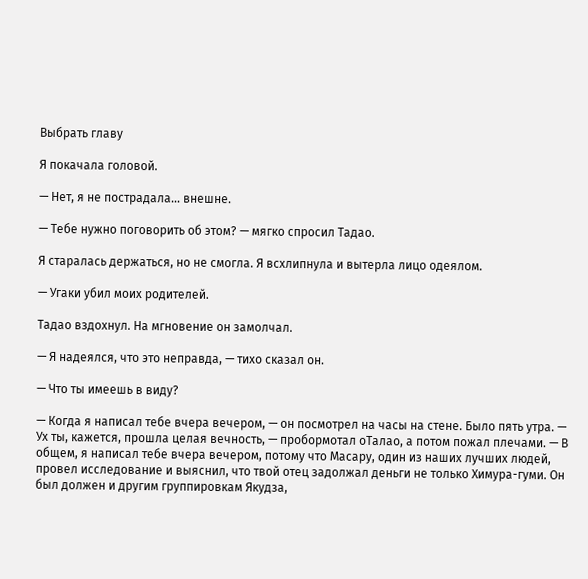Выбрать главу

Я покачала головой.

— Нет, я не пострадала… внешне.

— Тебе нужно поговорить об этом? — мягко спросил Тадао.

Я старалась держаться, но не смогла. Я всхлипнула и вытерла лицо одеялом.

— Угаки убил моих родителей.

Тадао вздохнул. На мгновение он замолчал.

— Я надеялся, что это неправда, — тихо сказал он.

— Что ты имеешь в виду?

— Когда я написал тебе вчера вечером, — он посмотрел на часы на стене. Было пять утра. — Ух ты, кажется, прошла целая вечность, — пробормотал оТалао, а потом пожал плечами. — В общем, я написал тебе вчера вечером, потому что Масару, один из наших лучших людей, провел исследование и выяснил, что твой отец задолжал деньги не только Химура-гуми. Он был должен и другим группировкам Якудза,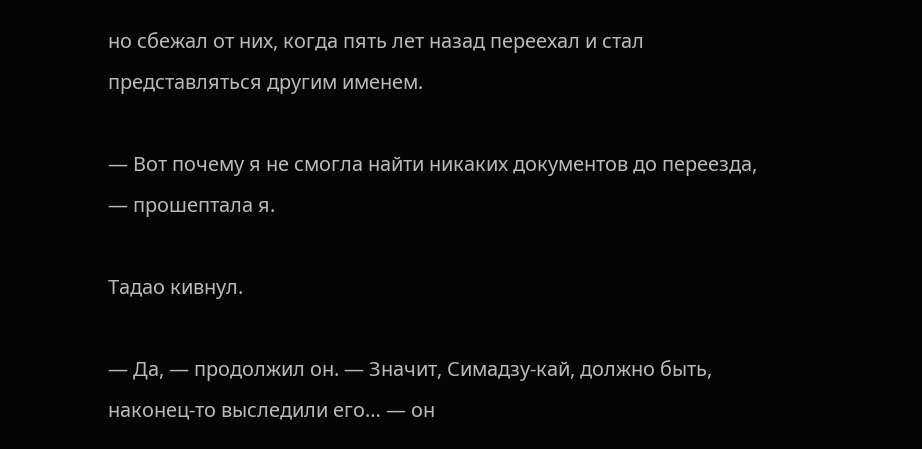но сбежал от них, когда пять лет назад переехал и стал представляться другим именем.

— Вот почему я не смогла найти никаких документов до переезда, — прошептала я.

Тадао кивнул.

— Да, — продолжил он. — Значит, Симадзу-кай, должно быть, наконец-то выследили его… — он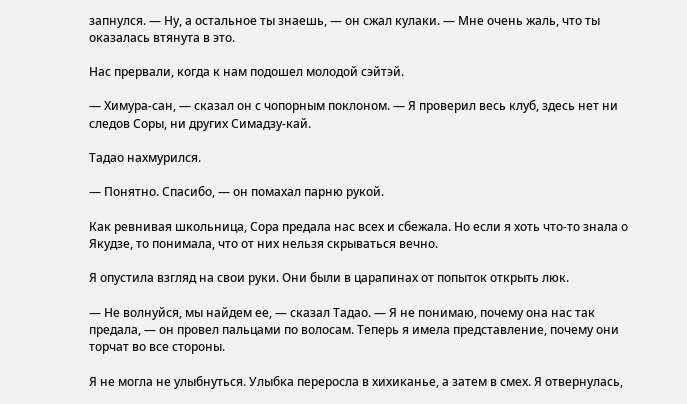запнулся. — Ну, а остальное ты знаешь, — он сжал кулаки. — Мне очень жаль, что ты оказалась втянута в это.

Нас прервали, когда к нам подошел молодой сэйтэй.

— Химура-сан, — сказал он с чопорным поклоном. — Я проверил весь клуб, здесь нет ни следов Соры, ни других Симадзу-кай.

Тадао нахмурился.

— Понятно. Спасибо, — он помахал парню рукой.

Как ревнивая школьница, Сора предала нас всех и сбежала. Но если я хоть что-то знала о Якудзе, то понимала, что от них нельзя скрываться вечно.

Я опустила взгляд на свои руки. Они были в царапинах от попыток открыть люк.

— Не волнуйся, мы найдем ее, — сказал Тадао. — Я не понимаю, почему она нас так предала, — он провел пальцами по волосам. Теперь я имела представление, почему они торчат во все стороны.

Я не могла не улыбнуться. Улыбка переросла в хихиканье, а затем в смех. Я отвернулась,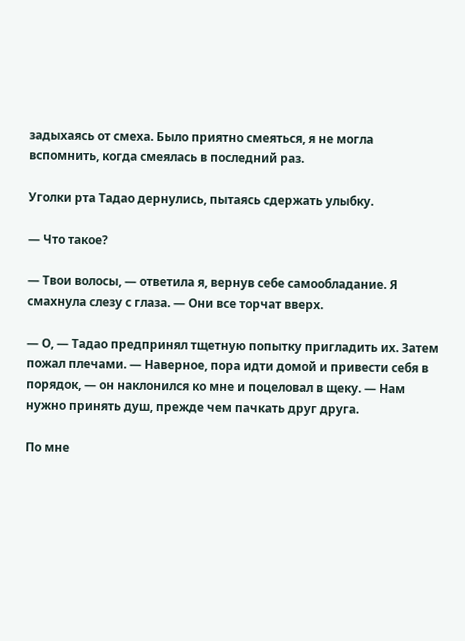задыхаясь от смеха. Было приятно смеяться, я не могла вспомнить, когда смеялась в последний раз.

Уголки рта Тадао дернулись, пытаясь сдержать улыбку.

— Что такое?

— Твои волосы, — ответила я, вернув себе самообладание. Я смахнула слезу с глаза. — Они все торчат вверх.

— О, — Тадао предпринял тщетную попытку пригладить их. Затем пожал плечами. — Наверное, пора идти домой и привести себя в порядок, — он наклонился ко мне и поцеловал в щеку. — Нам нужно принять душ, прежде чем пачкать друг друга.

По мне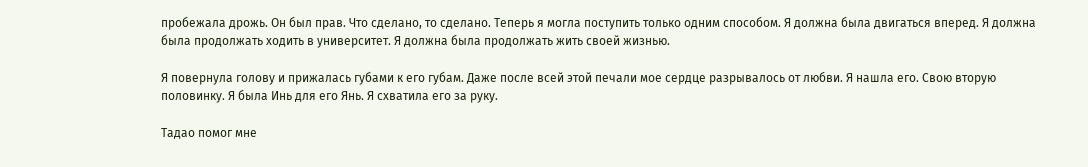пробежала дрожь. Он был прав. Что сделано, то сделано. Теперь я могла поступить только одним способом. Я должна была двигаться вперед. Я должна была продолжать ходить в университет. Я должна была продолжать жить своей жизнью.

Я повернула голову и прижалась губами к его губам. Даже после всей этой печали мое сердце разрывалось от любви. Я нашла его. Свою вторую половинку. Я была Инь для его Янь. Я схватила его за руку.

Тадао помог мне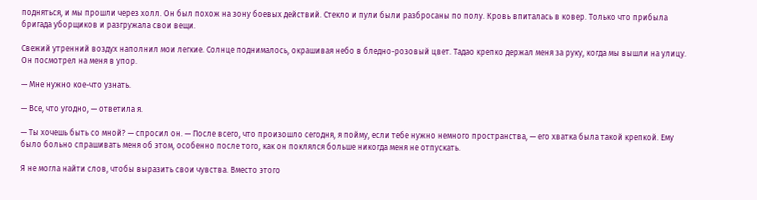подняться, и мы прошли через холл. Он был похож на зону боевых действий. Стекло и пули были разбросаны по полу. Кровь впиталась в ковер. Только что прибыла бригада уборщиков и разгружала свои вещи.

Свежий утренний воздух наполнил мои легкие. Солнце поднималось, окрашивая небо в бледно-розовый цвет. Тадао крепко держал меня за руку, когда мы вышли на улицу. Он посмотрел на меня в упор.

— Мне нужно кое-что узнать.

— Все, что угодно, — ответила я.

— Ты хочешь быть со мной? — спросил он. — После всего, что произошло сегодня, я пойму, если тебе нужно немного пространства, — его хватка была такой крепкой. Ему было больно спрашивать меня об этом, особенно после того, как он поклялся больше никогда меня не отпускать.

Я не могла найти слов, чтобы выразить свои чувства. Вместо этого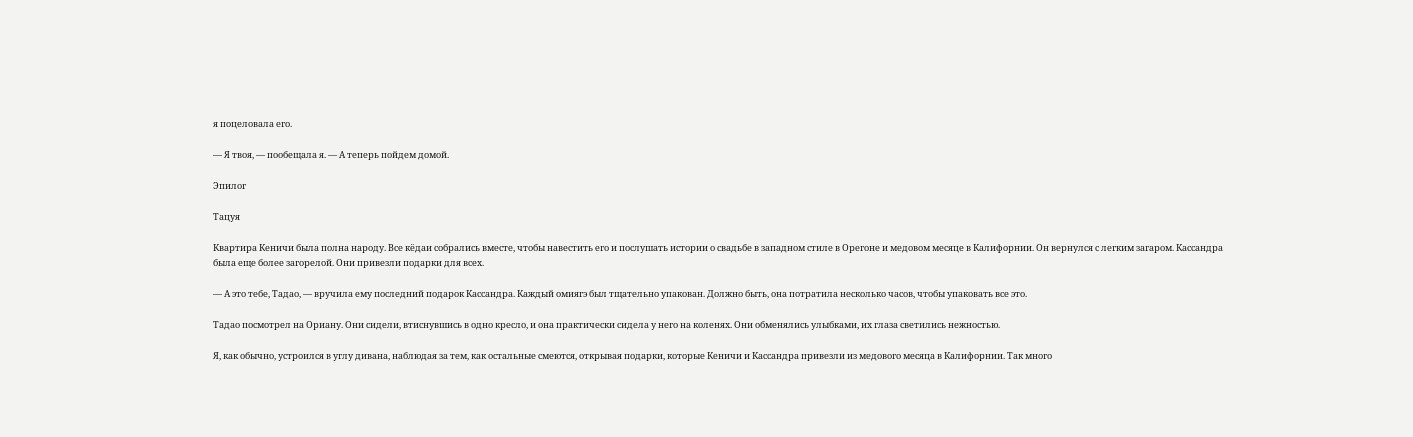я поцеловала его.

— Я твоя, — пообещала я. — А теперь пойдем домой.

Эпилог

Тацуя

Квартира Кеничи была полна народу. Все кёдаи собрались вместе, чтобы навестить его и послушать истории о свадьбе в западном стиле в Орегоне и медовом месяце в Калифорнии. Он вернулся с легким загаром. Кассандра была еще более загорелой. Они привезли подарки для всех.

— А это тебе, Тадао, — вручила ему последний подарок Кассандра. Каждый омиягэ был тщательно упакован. Должно быть, она потратила несколько часов, чтобы упаковать все это.

Тадао посмотрел на Ориану. Они сидели, втиснувшись в одно кресло, и она практически сидела у него на коленях. Они обменялись улыбками, их глаза светились нежностью.

Я, как обычно, устроился в углу дивана, наблюдая за тем, как остальные смеются, открывая подарки, которые Кеничи и Кассандра привезли из медового месяца в Калифорнии. Так много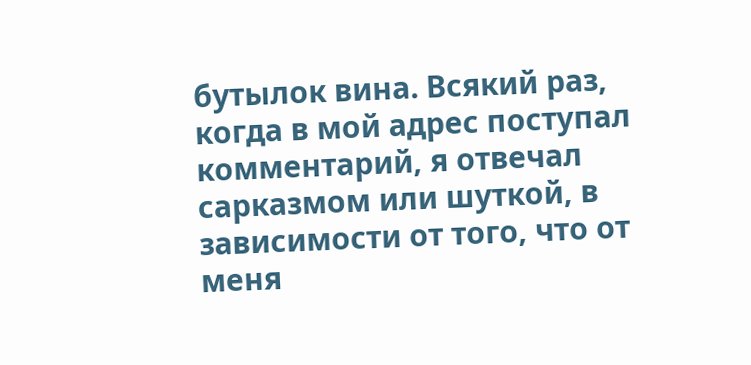бутылок вина. Всякий раз, когда в мой адрес поступал комментарий, я отвечал сарказмом или шуткой, в зависимости от того, что от меня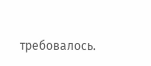требовалось.